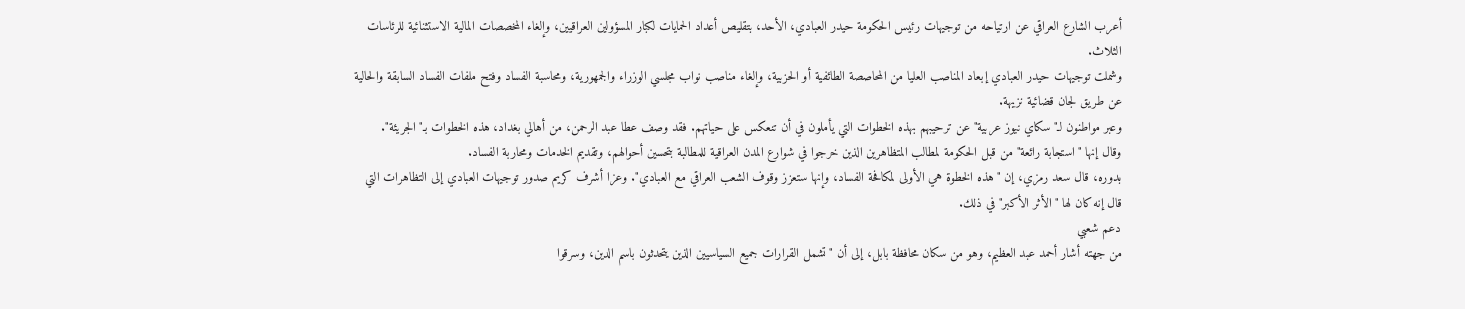أعرب الشارع العراقي عن ارتياحه من توجيهات رئيس الحكومة حيدر العبادي، الأحد، بتقليص أعداد الحمايات لكبار المسؤولين العراقيين، وإلغاء المخصصات المالية الاستثنائية للرئاسات الثلاث.
وشملت توجيهات حيدر العبادي إبعاد المناصب العليا من المحاصصة الطائفية أو الحزبية، وإلغاء مناصب نواب مجلسي الوزراء والجمهورية، ومحاسبة الفساد وفتح ملفات الفساد السابقة والحالية عن طريق لجان قضائية نزيهة.
وعبر مواطنون لـ"سكاي نيوز عربية" عن ترحيبهم بهذه الخطوات التي يأملون في أن تنعكس على حياتهم. فقد وصف عطا عبد الرحمن، من أهالي بغداد، هذه الخطوات بـ"الجريئة".
وقال إنها "استجابة رائعة" من قبل الحكومة لمطالب المتظاهرين الذين خرجوا في شوارع المدن العراقية للمطالبة بتحسين أحوالهم، وتقديم الخدمات ومحاربة الفساد.
بدوره، قال سعد رمزي، إن "هذه الخطوة هي الأولى لمكافحة الفساد، وإنها ستعزز وقوف الشعب العراقي مع العبادي". وعزا أشرف كريم صدور توجيهات العبادي إلى التظاهرات التي قال إنه كان لها "الأثر الأكبر" في ذلك.
دعم شعبي
من جهته أشار أحمد عبد العظيم، وهو من سكان محافظة بابل، إلى أن "تشمل القرارات جميع السياسيين الذين يتحدثون باسم الدين، وسرقوا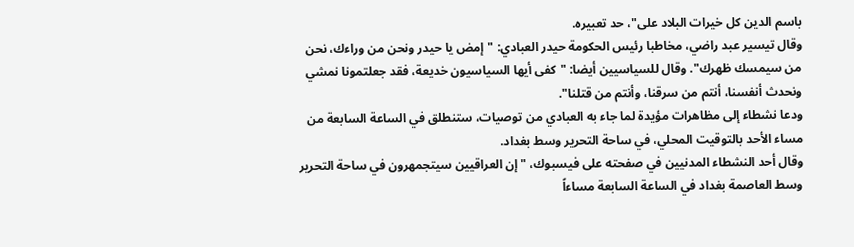باسم الدين كل خيرات البلاد على"، حد تعبيره.
وقال تيسير عبد راضي، مخاطبا رئيس الحكومة حيدر العبادي: "إمض يا حيدر ونحن من وراءك، نحن من سيمسك ظهرك". وقال للسياسيين أيضا: "كفى أيها السياسيون خديعة، فقد جعلتمونا نمشي ونحدث أنفسنا، أنتم من سرقنا، وأنتم من قتلنا".
ودعا نشطاء إلى مظاهرات مؤيدة لما جاء به العبادي من توصيات، ستنطلق في الساعة السابعة من مساء الأحد بالتوقيت المحلي، في ساحة التحرير وسط بغداد.
وقال أحد النشطاء المدنيين في صفحته على فيسبوك، "إن العراقيين سيتجمهرون في ساحة التحرير وسط العاصمة بغداد في الساعة السابعة مساءاً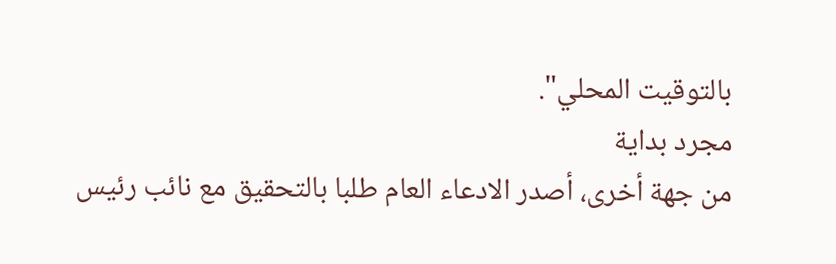بالتوقيت المحلي".
مجرد بداية
من جهة أخرى، أصدر الادعاء العام طلبا بالتحقيق مع نائب رئيس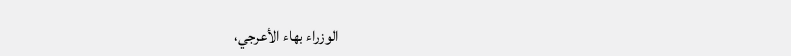الوزراء بهاء الأعرجي،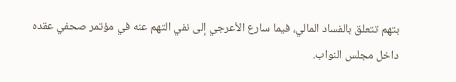بتهم تتعلق بالفساد المالي، فيما سارع الأعرجي إلى نفي التهم عنه في مؤتمر صحفي عقده داخل مجلس النواب.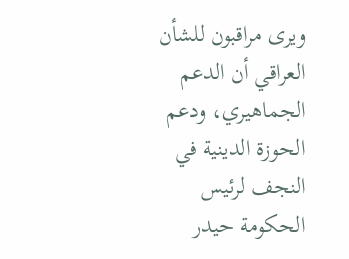ويرى مراقبون للشأن العراقي أن الدعم الجماهيري، ودعم الحوزة الدينية في النجف لرئيس الحكومة حيدر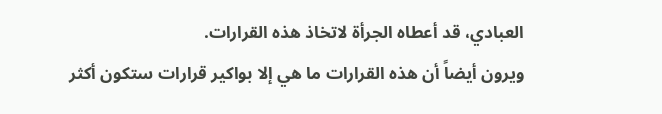العبادي، قد أعطاه الجرأة لاتخاذ هذه القرارات.
ويرون أيضاً أن هذه القرارات ما هي إلا بواكير قرارات ستكون أكثر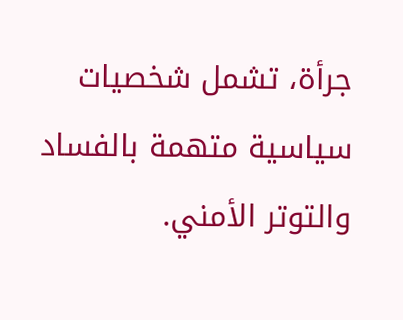جرأة، تشمل شخصيات سياسية متهمة بالفساد والتوتر الأمني.